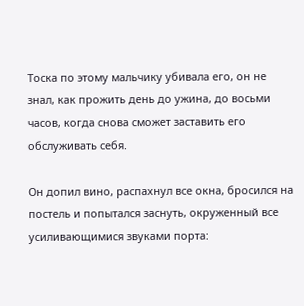Тоска по этому мальчику убивала его, он не знал, как прожить день до ужина, до восьми часов, когда снова сможет заставить его обслуживать себя.

Он допил вино, распахнул все окна, бросился на постель и попытался заснуть, окруженный все усиливающимися звуками порта: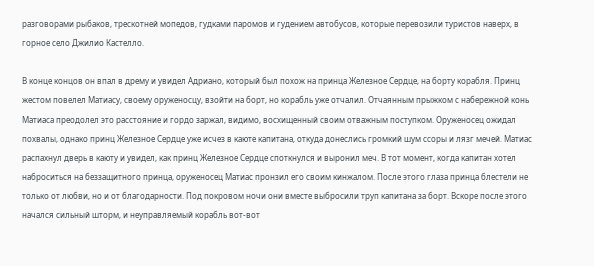разговорами рыбаков, трескотней мопедов, гудками паромов и гудением автобусов, которые перевозили туристов наверх, в горное село Джилио Кастелло.

В конце концов он впал в дрему и увидел Адриано, который был похож на принца Железное Сердце, на борту корабля. Принц жестом повелел Матиасу, своему оруженосцу, взойти на борт, но корабль уже отчалил. Отчаянным прыжком с набережной конь Матиаса преодолел это расстояние и гордо заржал, видимо, восхищенный своим отважным поступком. Оруженосец ожидал похвалы, однако принц Железное Сердце уже исчез в каюте капитана, откуда донеслись громкий шум ссоры и лязг мечей. Матиас распахнул дверь в каюту и увидел, как принц Железное Сердце споткнулся и выронил меч. В тот момент, когда капитан хотел наброситься на беззащитного принца, оруженосец Матиас пронзил его своим кинжалом. После этого глаза принца блестели не только от любви, но и от благодарности. Под покровом ночи они вместе выбросили труп капитана за борт. Вскоре после этого начался сильный шторм, и неуправляемый корабль вот-вот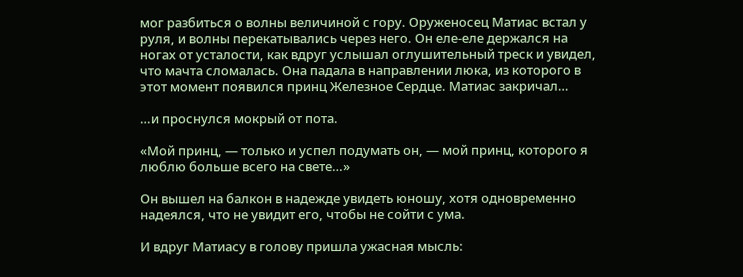мог разбиться о волны величиной с гору. Оруженосец Матиас встал у руля, и волны перекатывались через него. Он еле-еле держался на ногах от усталости, как вдруг услышал оглушительный треск и увидел, что мачта сломалась. Она падала в направлении люка, из которого в этот момент появился принц Железное Сердце. Матиас закричал…

…и проснулся мокрый от пота.

«Мой принц, — только и успел подумать он, — мой принц, которого я люблю больше всего на свете…»

Он вышел на балкон в надежде увидеть юношу, хотя одновременно надеялся, что не увидит его, чтобы не сойти с ума.

И вдруг Матиасу в голову пришла ужасная мысль: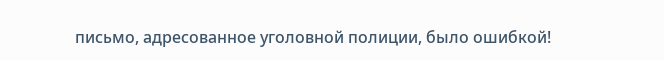письмо, адресованное уголовной полиции, было ошибкой!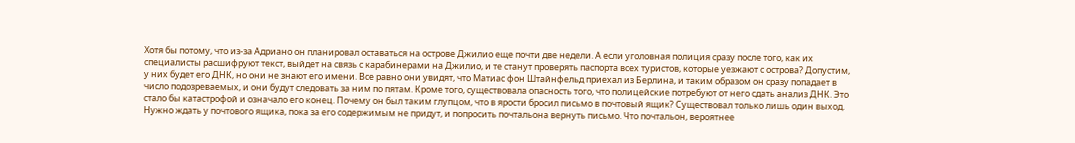Хотя бы потому, что из-за Адриано он планировал оставаться на острове Джилио еще почти две недели. А если уголовная полиция сразу после того, как их специалисты расшифруют текст, выйдет на связь с карабинерами на Джилио, и те станут проверять паспорта всех туристов, которые уезжают с острова? Допустим, у них будет его ДНК, но они не знают его имени. Все равно они увидят, что Матиас фон Штайнфельд приехал из Берлина, и таким образом он сразу попадает в число подозреваемых, и они будут следовать за ним по пятам. Кроме того, существовала опасность того, что полицейские потребуют от него сдать анализ ДНК. Это стало бы катастрофой и означало его конец. Почему он был таким глупцом, что в ярости бросил письмо в почтовый ящик? Существовал только лишь один выход. Нужно ждать у почтового ящика, пока за его содержимым не придут, и попросить почтальона вернуть письмо. Что почтальон, вероятнее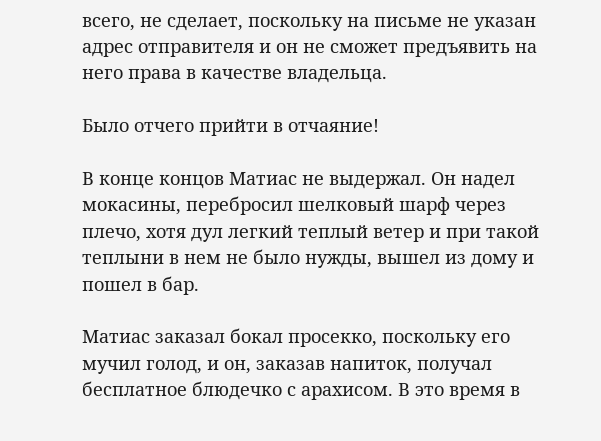всего, не сделает, поскольку на письме не указан адрес отправителя и он не сможет предъявить на него права в качестве владельца.

Было отчего прийти в отчаяние!

В конце концов Матиас не выдержал. Он надел мокасины, перебросил шелковый шарф через плечо, хотя дул легкий теплый ветер и при такой теплыни в нем не было нужды, вышел из дому и пошел в бар.

Матиас заказал бокал просекко, поскольку его мучил голод, и он, заказав напиток, получал бесплатное блюдечко с арахисом. В это время в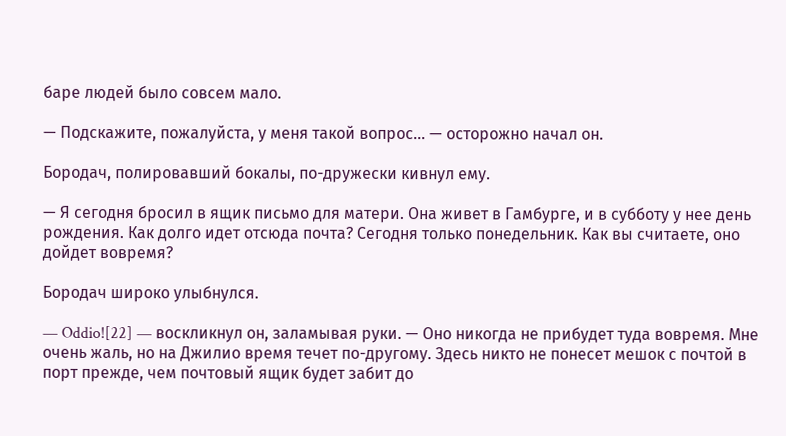баре людей было совсем мало.

— Подскажите, пожалуйста, у меня такой вопрос… — осторожно начал он.

Бородач, полировавший бокалы, по-дружески кивнул ему.

— Я сегодня бросил в ящик письмо для матери. Она живет в Гамбурге, и в субботу у нее день рождения. Как долго идет отсюда почта? Сегодня только понедельник. Как вы считаете, оно дойдет вовремя?

Бородач широко улыбнулся.

— Oddio![22] — воскликнул он, заламывая руки. — Оно никогда не прибудет туда вовремя. Мне очень жаль, но на Джилио время течет по-другому. Здесь никто не понесет мешок с почтой в порт прежде, чем почтовый ящик будет забит до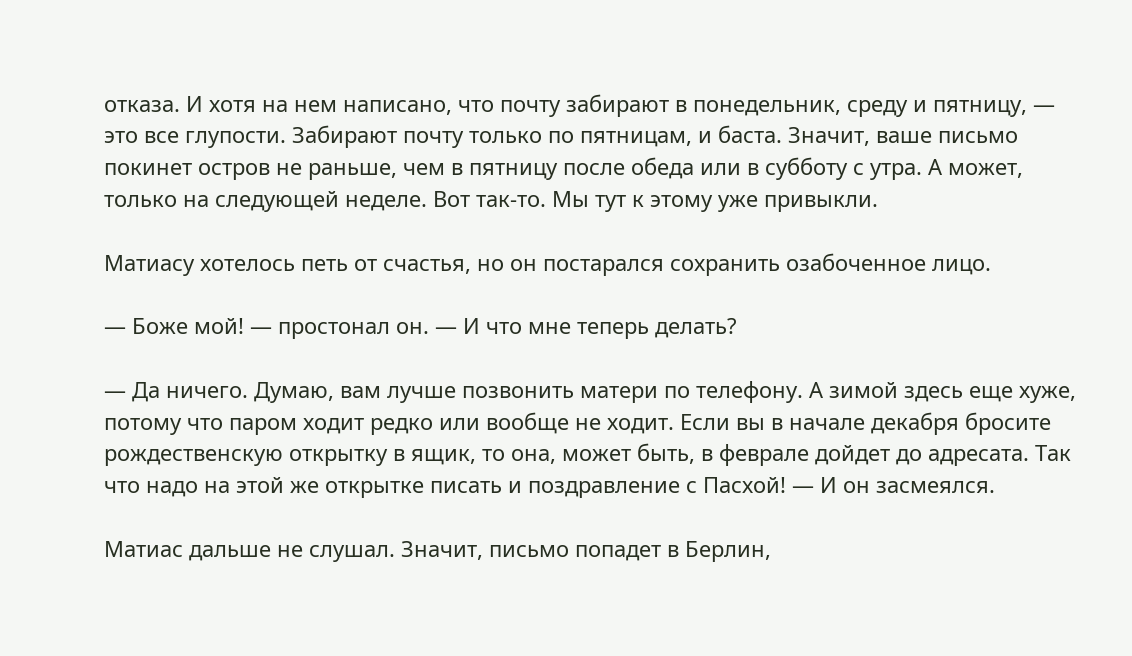отказа. И хотя на нем написано, что почту забирают в понедельник, среду и пятницу, — это все глупости. Забирают почту только по пятницам, и баста. Значит, ваше письмо покинет остров не раньше, чем в пятницу после обеда или в субботу с утра. А может, только на следующей неделе. Вот так-то. Мы тут к этому уже привыкли.

Матиасу хотелось петь от счастья, но он постарался сохранить озабоченное лицо.

— Боже мой! — простонал он. — И что мне теперь делать?

— Да ничего. Думаю, вам лучше позвонить матери по телефону. А зимой здесь еще хуже, потому что паром ходит редко или вообще не ходит. Если вы в начале декабря бросите рождественскую открытку в ящик, то она, может быть, в феврале дойдет до адресата. Так что надо на этой же открытке писать и поздравление с Пасхой! — И он засмеялся.

Матиас дальше не слушал. Значит, письмо попадет в Берлин,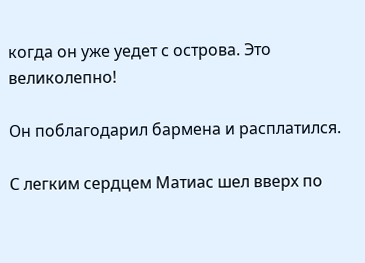когда он уже уедет с острова. Это великолепно!

Он поблагодарил бармена и расплатился.

С легким сердцем Матиас шел вверх по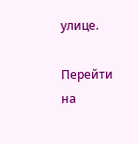улице.

Перейти на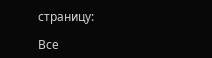страницу:

Все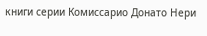книги серии Комиссарио Донато Нери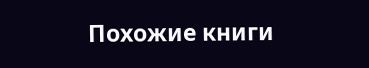Похожие книги